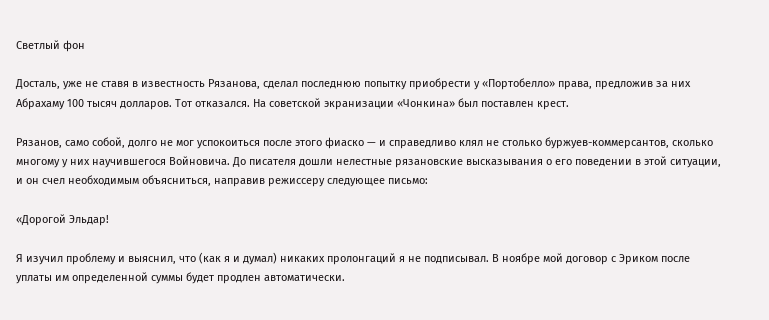Светлый фон

Досталь, уже не ставя в известность Рязанова, сделал последнюю попытку приобрести у «Портобелло» права, предложив за них Абрахаму 100 тысяч долларов. Тот отказался. На советской экранизации «Чонкина» был поставлен крест.

Рязанов, само собой, долго не мог успокоиться после этого фиаско — и справедливо клял не столько буржуев-коммерсантов, сколько многому у них научившегося Войновича. До писателя дошли нелестные рязановские высказывания о его поведении в этой ситуации, и он счел необходимым объясниться, направив режиссеру следующее письмо:

«Дорогой Эльдар!

Я изучил проблему и выяснил, что (как я и думал) никаких пролонгаций я не подписывал. В ноябре мой договор с Эриком после уплаты им определенной суммы будет продлен автоматически.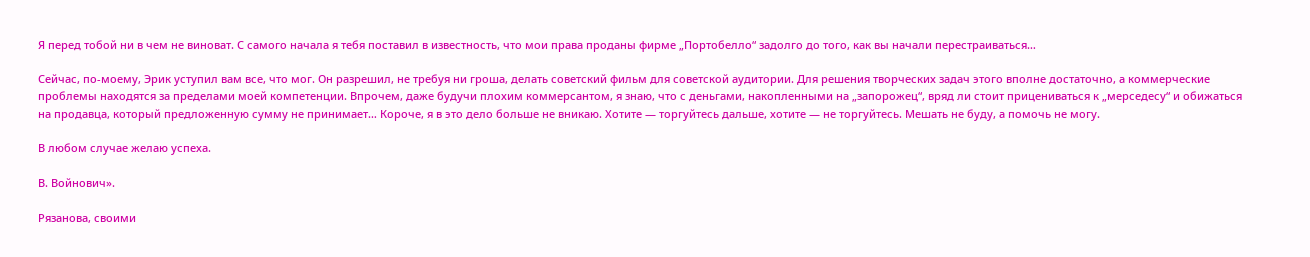Я перед тобой ни в чем не виноват. С самого начала я тебя поставил в известность, что мои права проданы фирме „Портобелло“ задолго до того, как вы начали перестраиваться…

Сейчас, по-моему, Эрик уступил вам все, что мог. Он разрешил, не требуя ни гроша, делать советский фильм для советской аудитории. Для решения творческих задач этого вполне достаточно, а коммерческие проблемы находятся за пределами моей компетенции. Впрочем, даже будучи плохим коммерсантом, я знаю, что с деньгами, накопленными на „запорожец“, вряд ли стоит прицениваться к „мерседесу“ и обижаться на продавца, который предложенную сумму не принимает… Короче, я в это дело больше не вникаю. Хотите — торгуйтесь дальше, хотите — не торгуйтесь. Мешать не буду, а помочь не могу.

В любом случае желаю успеха.

В. Войнович».

Рязанова, своими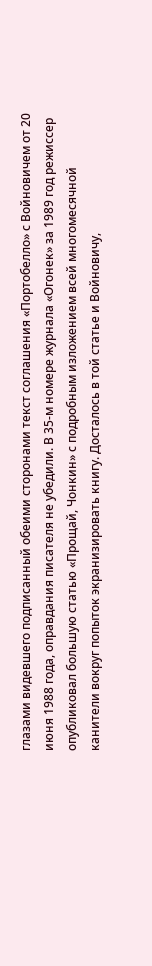глазами видевшего подписанный обеими сторонами текст соглашения «Портобелло» с Войновичем от 20 июня 1988 года, оправдания писателя не убедили. В 35-м номере журнала «Огонек» за 1989 год режиссер опубликовал большую статью «Прощай, Чонкин» с подробным изложением всей многомесячной канители вокруг попыток экранизировать книгу. Досталось в той статье и Войновичу,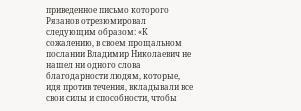приведенное письмо которого Рязанов отрезюмировал следующим образом: «К сожалению, в своем прощальном послании Владимир Николаевич не нашел ни одного слова благодарности людям, которые, идя против течения, вкладывали все свои силы и способности, чтобы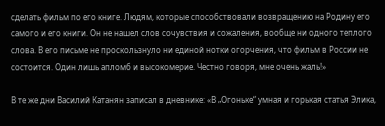сделать фильм по его книге. Людям, которые способствовали возвращению на Родину его самого и его книги. Он не нашел слов сочувствия и сожаления, вообще ни одного теплого слова. В его письме не проскользнуло ни единой нотки огорчения, что фильм в России не состоится. Один лишь апломб и высокомерие. Честно говоря, мне очень жаль!»

В те же дни Василий Катанян записал в дневнике: «В „Огоньке“ умная и горькая статья Элика,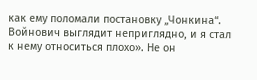как ему поломали постановку „Чонкина“. Войнович выглядит неприглядно, и я стал к нему относиться плохо». Не он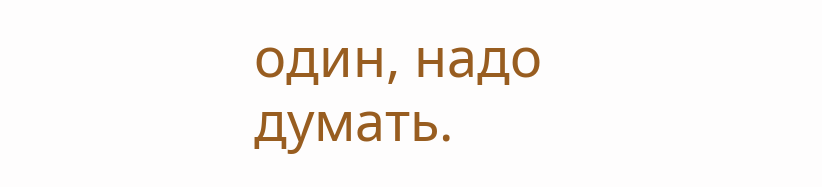один, надо думать.